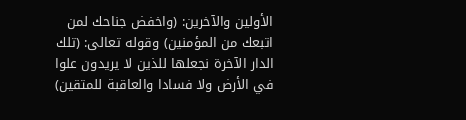الأولين والآخرين: (واخفض جناحك لمن اتبعك من المؤمنين) وقوله تعالى: (تلك الدار الآخرة نجعلها للذين لا يريدون علوا في الأرض ولا فسادا والعاقبة للمتقين)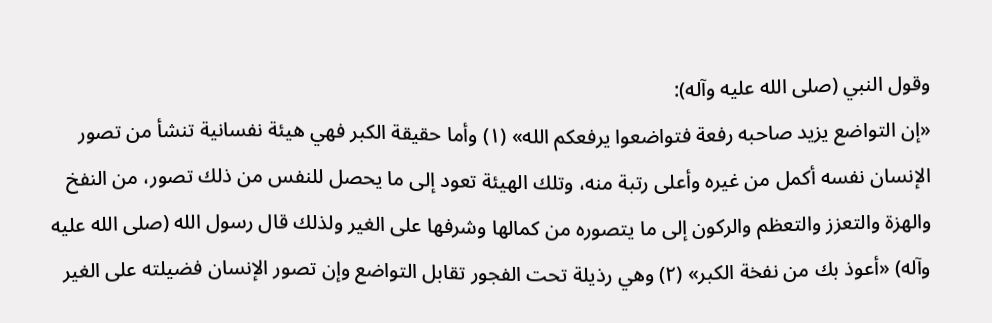وقول النبي (صلى الله عليه وآله):
«إن التواضع يزيد صاحبه رفعة فتواضعوا يرفعكم الله» (١) وأما حقيقة الكبر فهي هيئة نفسانية تنشأ من تصور الإنسان نفسه أكمل من غيره وأعلى رتبة منه، وتلك الهيئة تعود إلى ما يحصل للنفس من ذلك تصور، من النفخ والهزة والتعزز والتعظم والركون إلى ما يتصوره من كمالها وشرفها على الغير ولذلك قال رسول الله (صلى الله عليه وآله) «أعوذ بك من نفخة الكبر» (٢) وهي رذيلة تحت الفجور تقابل التواضع وإن تصور الإنسان فضيلته على الغير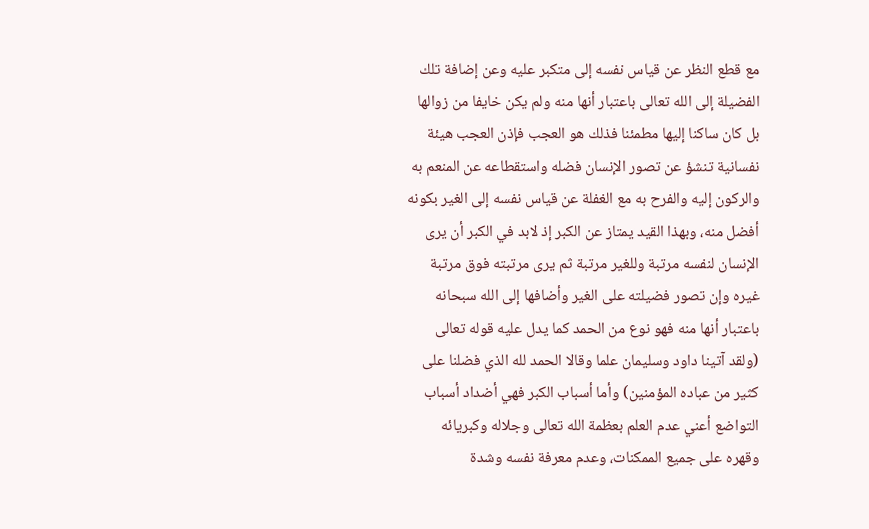مع قطع النظر عن قياس نفسه إلى متكبر عليه وعن إضافة تلك الفضيلة إلى الله تعالى باعتبار أنها منه ولم يكن خايفا من زوالها بل كان ساكنا إليها مطمئنا فذلك هو العجب فإذن العجب هيئة نفسانية تنشؤ عن تصور الإنسان فضله واستقطاعه عن المنعم به والركون إليه والفرح به مع الغفلة عن قياس نفسه إلى الغير بكونه أفضل منه، وبهذا القيد يمتاز عن الكبر إذ لابد في الكبر أن يرى الإنسان لنفسه مرتبة وللغير مرتبة ثم يرى مرتبته فوق مرتبة غيره وإن تصور فضيلته على الغير وأضافها إلى الله سبحانه باعتبار أنها منه فهو نوع من الحمد كما يدل عليه قوله تعالى (ولقد آتينا داود وسليمان علما وقالا الحمد لله الذي فضلنا على كثير من عباده المؤمنين) وأما أسباب الكبر فهي أضداد أسباب التواضع أعني عدم العلم بعظمة الله تعالى وجلاله وكبريائه وقهره على جميع الممكنات، وعدم معرفة نفسه وشدة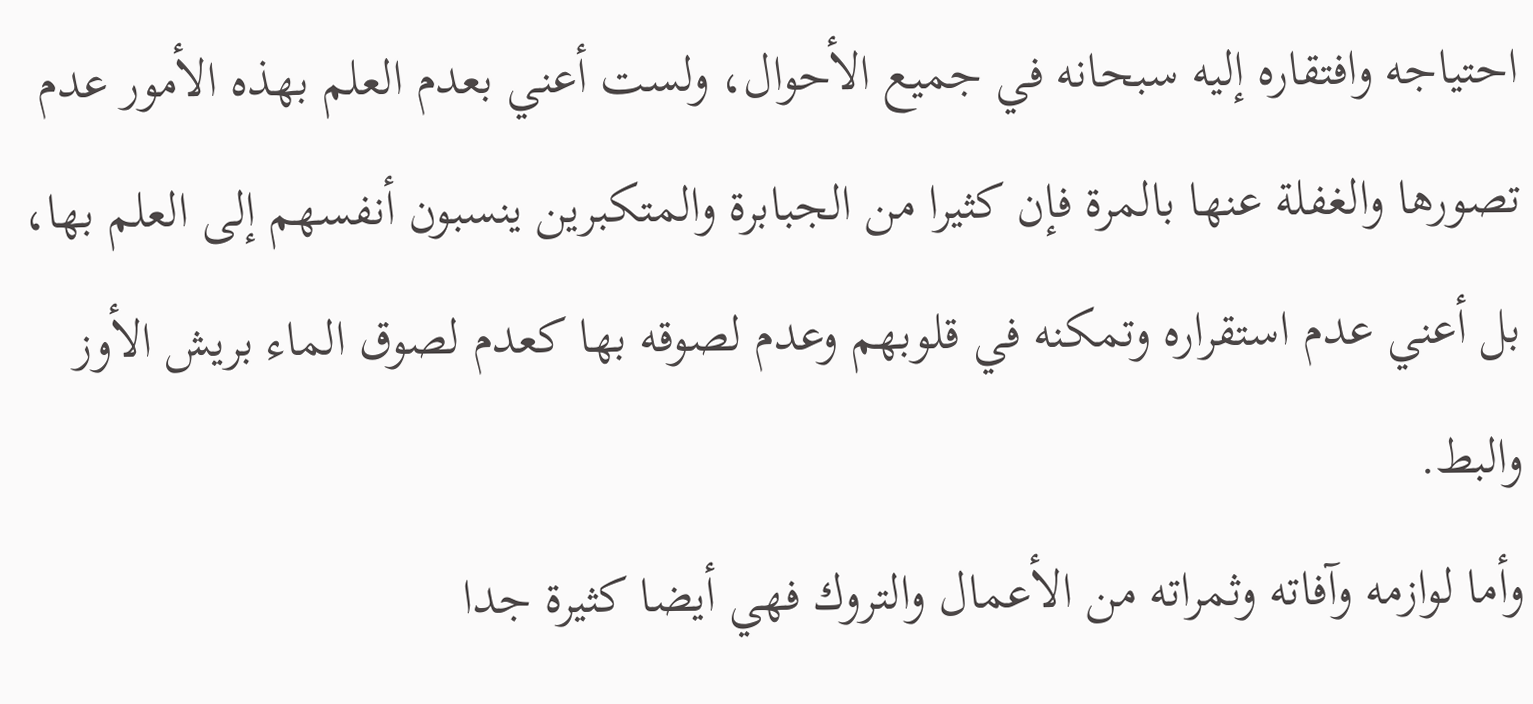احتياجه وافتقاره إليه سبحانه في جميع الأحوال، ولست أعني بعدم العلم بهذه الأمور عدم تصورها والغفلة عنها بالمرة فإن كثيرا من الجبابرة والمتكبرين ينسبون أنفسهم إلى العلم بها، بل أعني عدم استقراره وتمكنه في قلوبهم وعدم لصوقه بها كعدم لصوق الماء بريش الأوز والبط.
وأما لوازمه وآفاته وثمراته من الأعمال والتروك فهي أيضا كثيرة جدا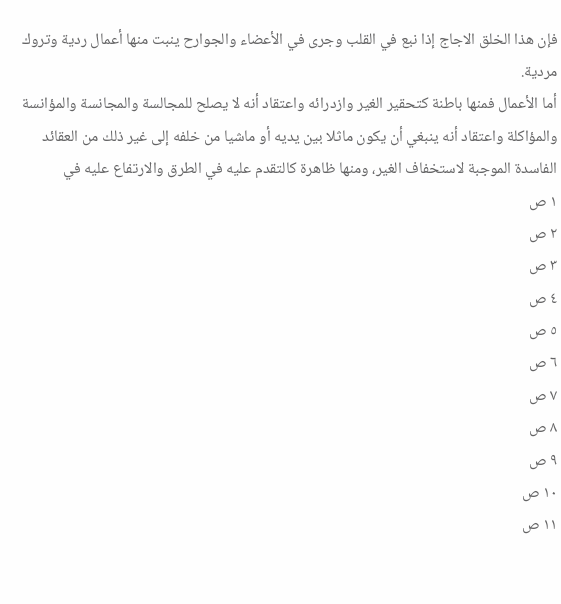فإن هذا الخلق الاجاج إذا نبع في القلب وجرى في الأعضاء والجوارح ينبت منها أعمال ردية وتروك مردية.
أما الأعمال فمنها باطنة كتحقير الغير وازدرائه واعتقاد أنه لا يصلح للمجالسة والمجانسة والمؤانسة والمؤاكلة واعتقاد أنه ينبغي أن يكون ماثلا بين يديه أو ماشيا من خلفه إلى غير ذلك من العقائد الفاسدة الموجبة لاستخفاف الغير، ومنها ظاهرة كالتقدم عليه في الطرق والارتفاع عليه في
١ ص
٢ ص
٣ ص
٤ ص
٥ ص
٦ ص
٧ ص
٨ ص
٩ ص
١٠ ص
١١ ص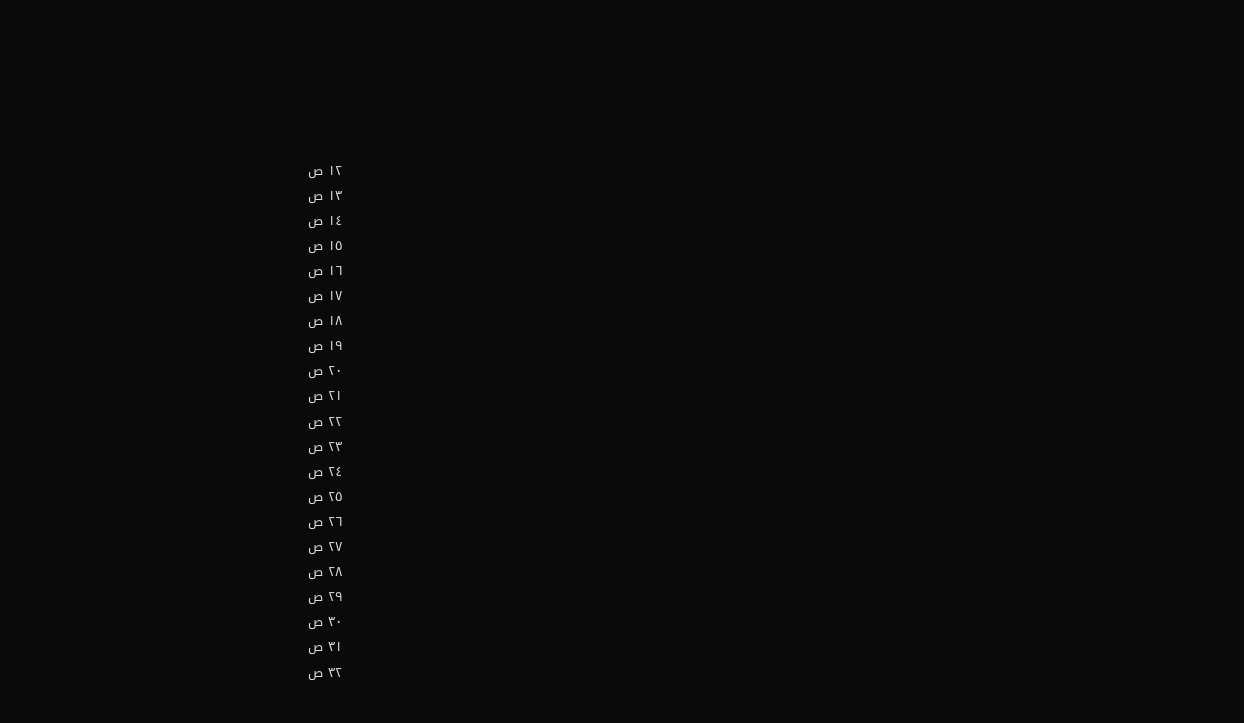١٢ ص
١٣ ص
١٤ ص
١٥ ص
١٦ ص
١٧ ص
١٨ ص
١٩ ص
٢٠ ص
٢١ ص
٢٢ ص
٢٣ ص
٢٤ ص
٢٥ ص
٢٦ ص
٢٧ ص
٢٨ ص
٢٩ ص
٣٠ ص
٣١ ص
٣٢ ص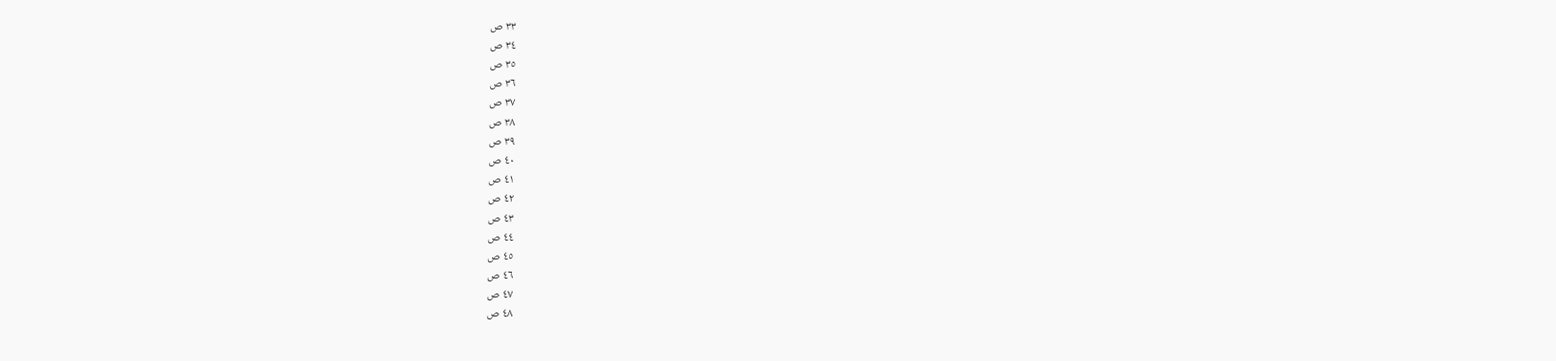٣٣ ص
٣٤ ص
٣٥ ص
٣٦ ص
٣٧ ص
٣٨ ص
٣٩ ص
٤٠ ص
٤١ ص
٤٢ ص
٤٣ ص
٤٤ ص
٤٥ ص
٤٦ ص
٤٧ ص
٤٨ ص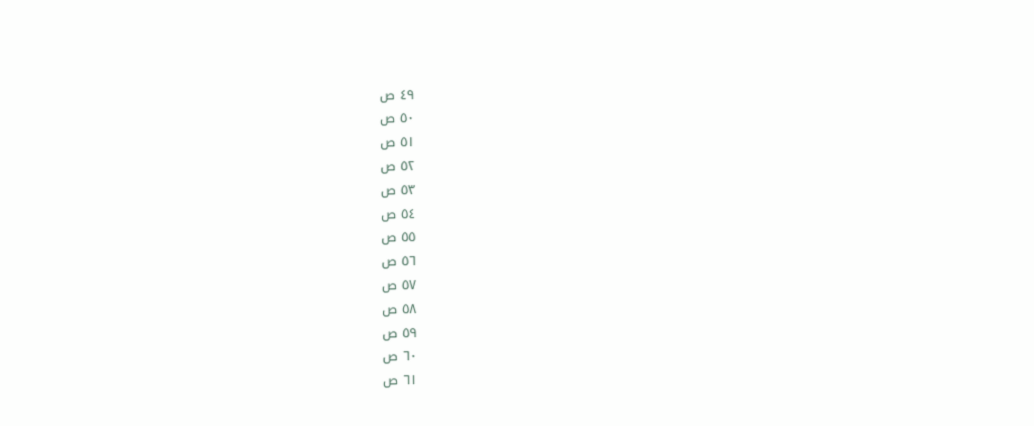٤٩ ص
٥٠ ص
٥١ ص
٥٢ ص
٥٣ ص
٥٤ ص
٥٥ ص
٥٦ ص
٥٧ ص
٥٨ ص
٥٩ ص
٦٠ ص
٦١ ص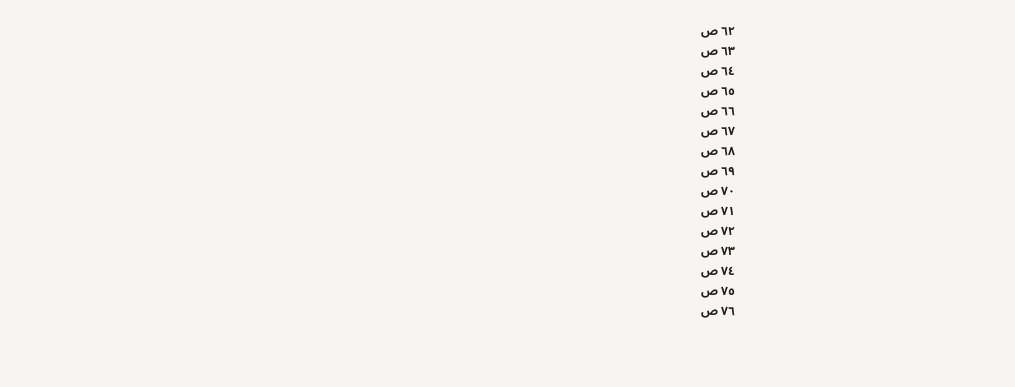٦٢ ص
٦٣ ص
٦٤ ص
٦٥ ص
٦٦ ص
٦٧ ص
٦٨ ص
٦٩ ص
٧٠ ص
٧١ ص
٧٢ ص
٧٣ ص
٧٤ ص
٧٥ ص
٧٦ ص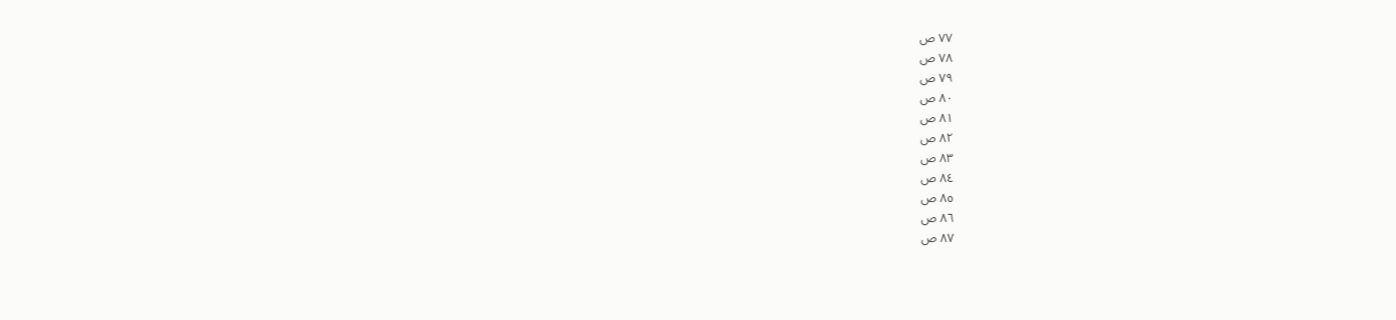٧٧ ص
٧٨ ص
٧٩ ص
٨٠ ص
٨١ ص
٨٢ ص
٨٣ ص
٨٤ ص
٨٥ ص
٨٦ ص
٨٧ ص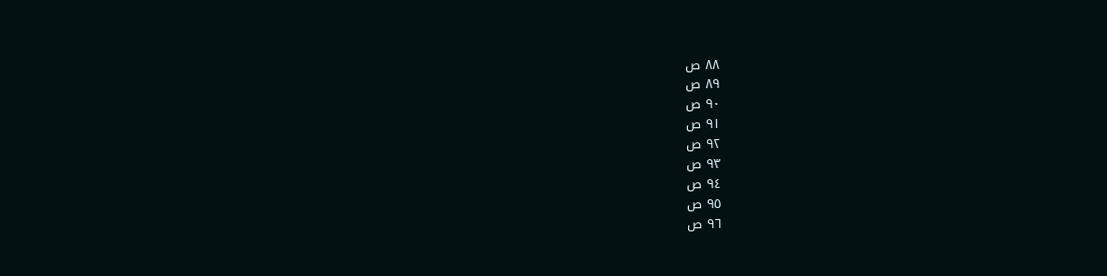٨٨ ص
٨٩ ص
٩٠ ص
٩١ ص
٩٢ ص
٩٣ ص
٩٤ ص
٩٥ ص
٩٦ ص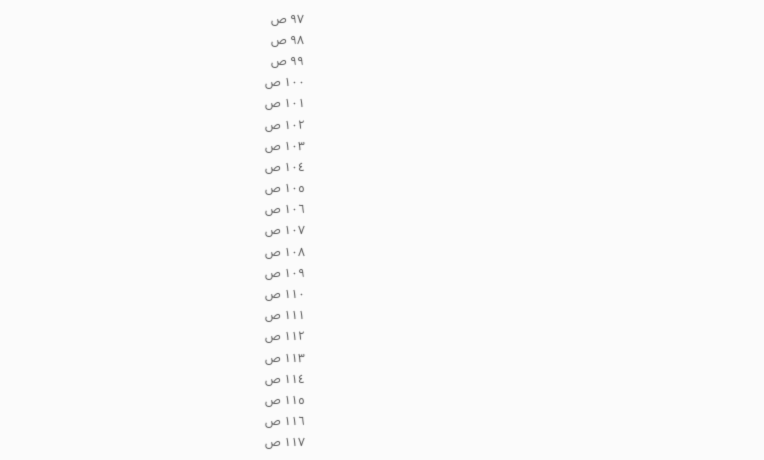٩٧ ص
٩٨ ص
٩٩ ص
١٠٠ ص
١٠١ ص
١٠٢ ص
١٠٣ ص
١٠٤ ص
١٠٥ ص
١٠٦ ص
١٠٧ ص
١٠٨ ص
١٠٩ ص
١١٠ ص
١١١ ص
١١٢ ص
١١٣ ص
١١٤ ص
١١٥ ص
١١٦ ص
١١٧ ص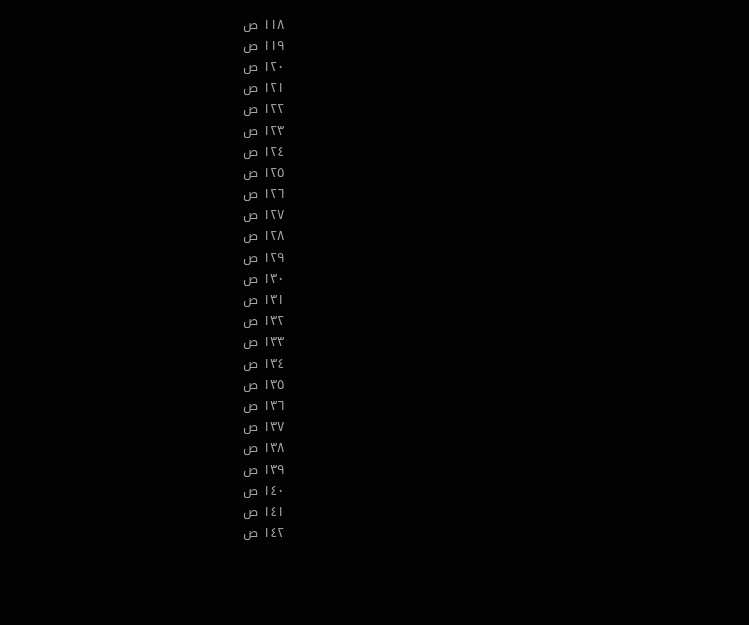١١٨ ص
١١٩ ص
١٢٠ ص
١٢١ ص
١٢٢ ص
١٢٣ ص
١٢٤ ص
١٢٥ ص
١٢٦ ص
١٢٧ ص
١٢٨ ص
١٢٩ ص
١٣٠ ص
١٣١ ص
١٣٢ ص
١٣٣ ص
١٣٤ ص
١٣٥ ص
١٣٦ ص
١٣٧ ص
١٣٨ ص
١٣٩ ص
١٤٠ ص
١٤١ ص
١٤٢ ص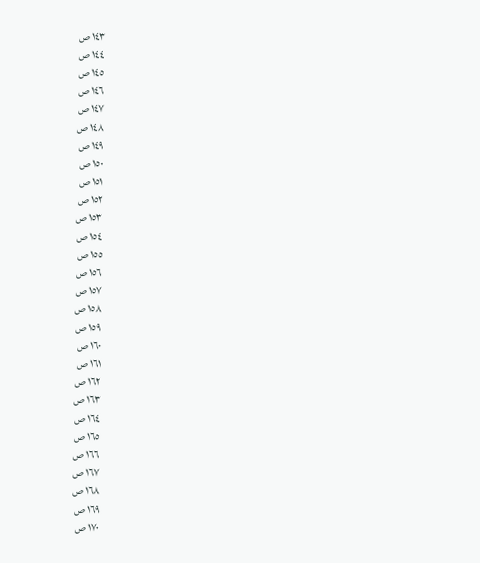١٤٣ ص
١٤٤ ص
١٤٥ ص
١٤٦ ص
١٤٧ ص
١٤٨ ص
١٤٩ ص
١٥٠ ص
١٥١ ص
١٥٢ ص
١٥٣ ص
١٥٤ ص
١٥٥ ص
١٥٦ ص
١٥٧ ص
١٥٨ ص
١٥٩ ص
١٦٠ ص
١٦١ ص
١٦٢ ص
١٦٣ ص
١٦٤ ص
١٦٥ ص
١٦٦ ص
١٦٧ ص
١٦٨ ص
١٦٩ ص
١٧٠ ص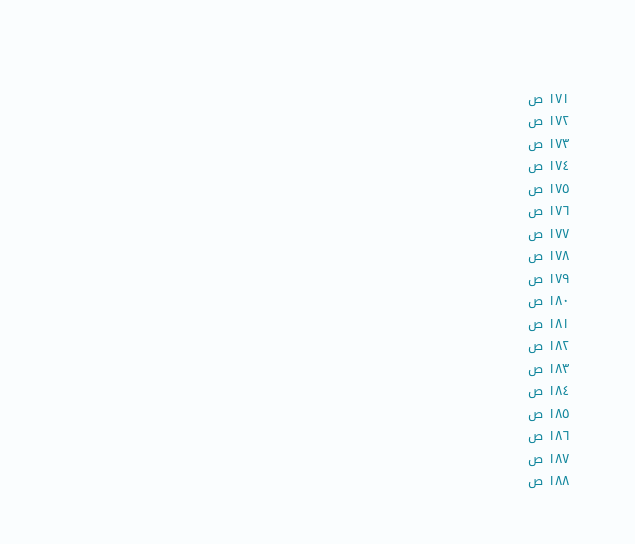١٧١ ص
١٧٢ ص
١٧٣ ص
١٧٤ ص
١٧٥ ص
١٧٦ ص
١٧٧ ص
١٧٨ ص
١٧٩ ص
١٨٠ ص
١٨١ ص
١٨٢ ص
١٨٣ ص
١٨٤ ص
١٨٥ ص
١٨٦ ص
١٨٧ ص
١٨٨ ص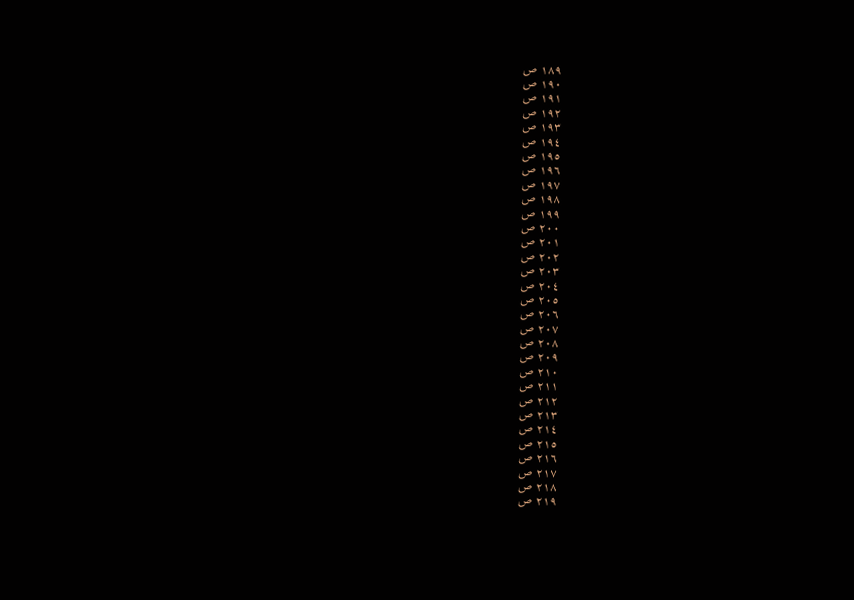١٨٩ ص
١٩٠ ص
١٩١ ص
١٩٢ ص
١٩٣ ص
١٩٤ ص
١٩٥ ص
١٩٦ ص
١٩٧ ص
١٩٨ ص
١٩٩ ص
٢٠٠ ص
٢٠١ ص
٢٠٢ ص
٢٠٣ ص
٢٠٤ ص
٢٠٥ ص
٢٠٦ ص
٢٠٧ ص
٢٠٨ ص
٢٠٩ ص
٢١٠ ص
٢١١ ص
٢١٢ ص
٢١٣ ص
٢١٤ ص
٢١٥ ص
٢١٦ ص
٢١٧ ص
٢١٨ ص
٢١٩ ص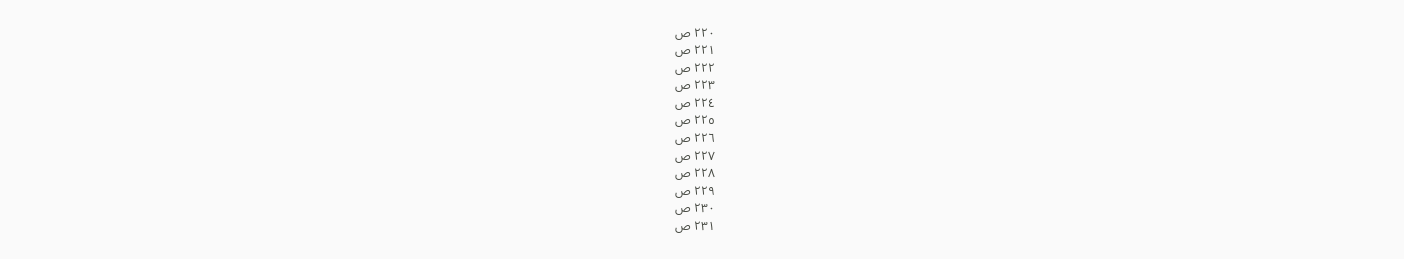٢٢٠ ص
٢٢١ ص
٢٢٢ ص
٢٢٣ ص
٢٢٤ ص
٢٢٥ ص
٢٢٦ ص
٢٢٧ ص
٢٢٨ ص
٢٢٩ ص
٢٣٠ ص
٢٣١ ص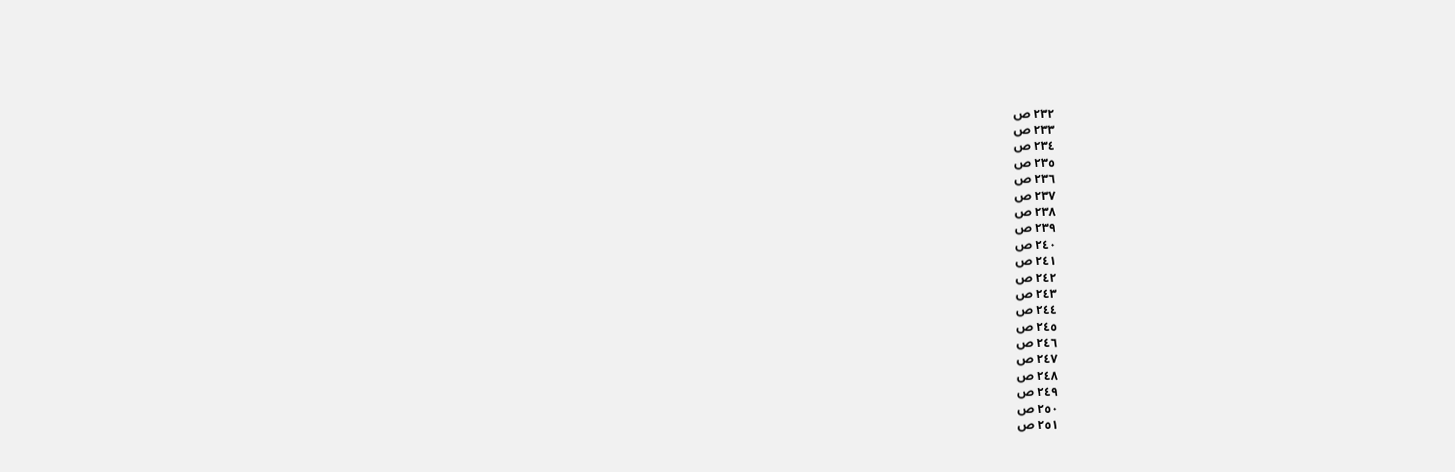٢٣٢ ص
٢٣٣ ص
٢٣٤ ص
٢٣٥ ص
٢٣٦ ص
٢٣٧ ص
٢٣٨ ص
٢٣٩ ص
٢٤٠ ص
٢٤١ ص
٢٤٢ ص
٢٤٣ ص
٢٤٤ ص
٢٤٥ ص
٢٤٦ ص
٢٤٧ ص
٢٤٨ ص
٢٤٩ ص
٢٥٠ ص
٢٥١ ص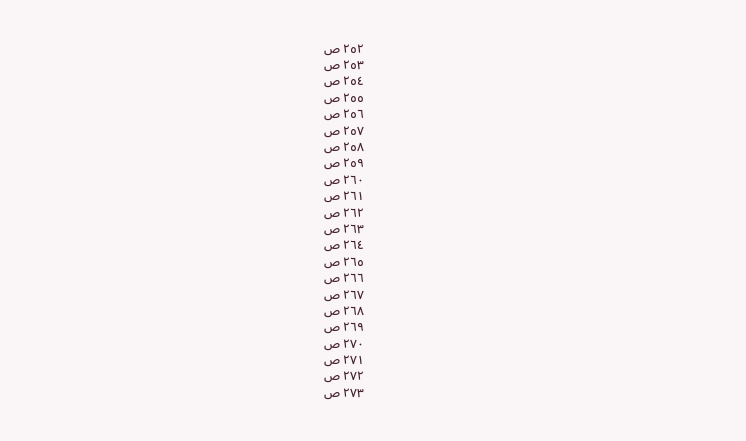٢٥٢ ص
٢٥٣ ص
٢٥٤ ص
٢٥٥ ص
٢٥٦ ص
٢٥٧ ص
٢٥٨ ص
٢٥٩ ص
٢٦٠ ص
٢٦١ ص
٢٦٢ ص
٢٦٣ ص
٢٦٤ ص
٢٦٥ ص
٢٦٦ ص
٢٦٧ ص
٢٦٨ ص
٢٦٩ ص
٢٧٠ ص
٢٧١ ص
٢٧٢ ص
٢٧٣ ص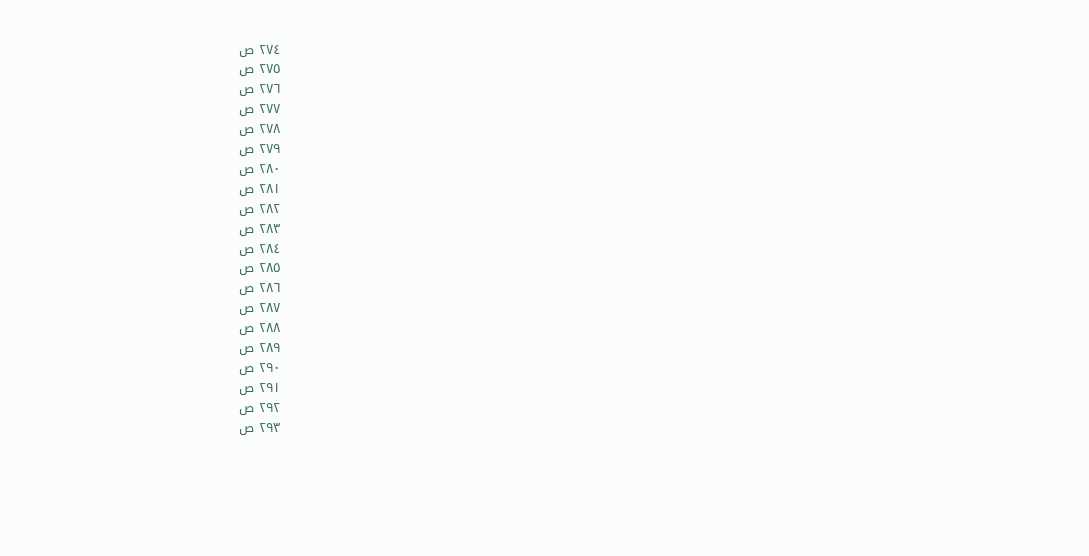٢٧٤ ص
٢٧٥ ص
٢٧٦ ص
٢٧٧ ص
٢٧٨ ص
٢٧٩ ص
٢٨٠ ص
٢٨١ ص
٢٨٢ ص
٢٨٣ ص
٢٨٤ ص
٢٨٥ ص
٢٨٦ ص
٢٨٧ ص
٢٨٨ ص
٢٨٩ ص
٢٩٠ ص
٢٩١ ص
٢٩٢ ص
٢٩٣ ص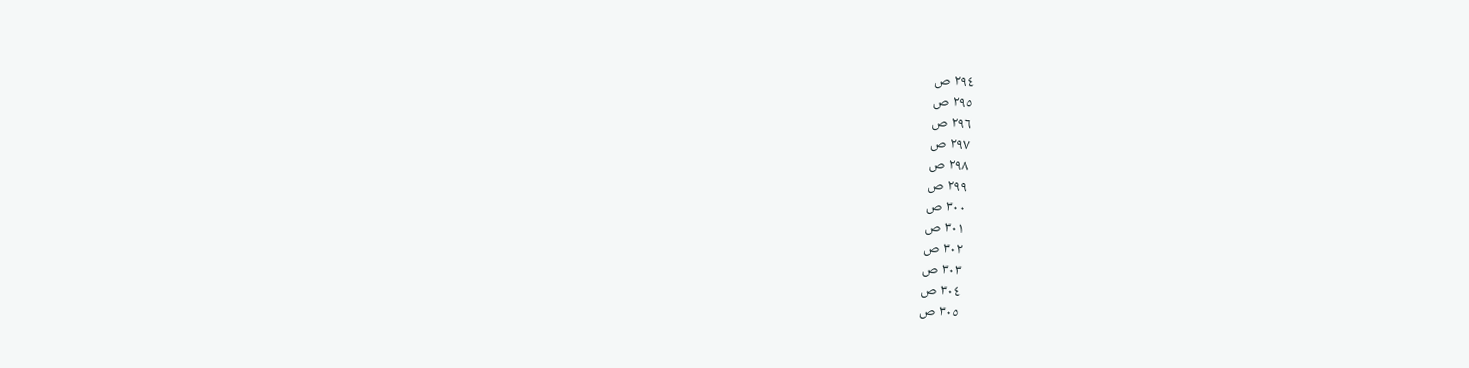٢٩٤ ص
٢٩٥ ص
٢٩٦ ص
٢٩٧ ص
٢٩٨ ص
٢٩٩ ص
٣٠٠ ص
٣٠١ ص
٣٠٢ ص
٣٠٣ ص
٣٠٤ ص
٣٠٥ ص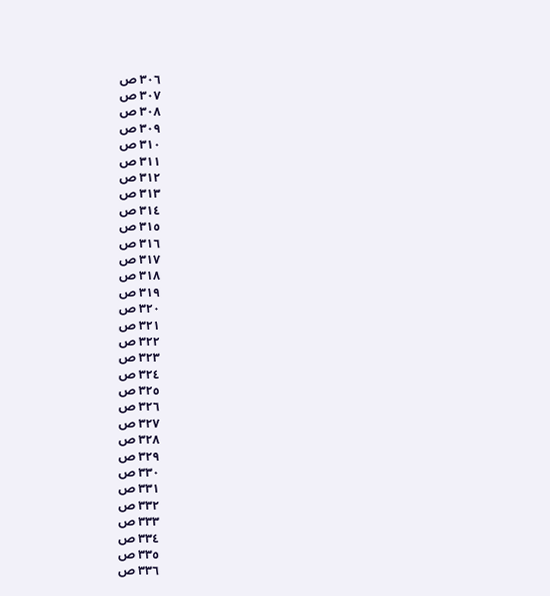٣٠٦ ص
٣٠٧ ص
٣٠٨ ص
٣٠٩ ص
٣١٠ ص
٣١١ ص
٣١٢ ص
٣١٣ ص
٣١٤ ص
٣١٥ ص
٣١٦ ص
٣١٧ ص
٣١٨ ص
٣١٩ ص
٣٢٠ ص
٣٢١ ص
٣٢٢ ص
٣٢٣ ص
٣٢٤ ص
٣٢٥ ص
٣٢٦ ص
٣٢٧ ص
٣٢٨ ص
٣٢٩ ص
٣٣٠ ص
٣٣١ ص
٣٣٢ ص
٣٣٣ ص
٣٣٤ ص
٣٣٥ ص
٣٣٦ ص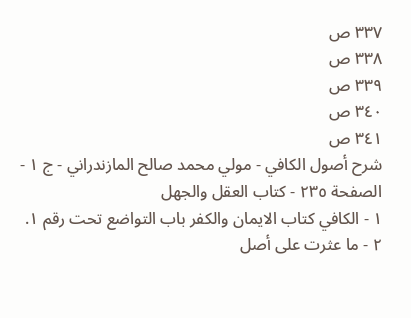٣٣٧ ص
٣٣٨ ص
٣٣٩ ص
٣٤٠ ص
٣٤١ ص
شرح أصول الكافي - مولي محمد صالح المازندراني - ج ١ - الصفحة ٢٣٥ - كتاب العقل والجهل
١ - الكافي كتاب الايمان والكفر باب التواضع تحت رقم ١.
٢ - ما عثرت على أصل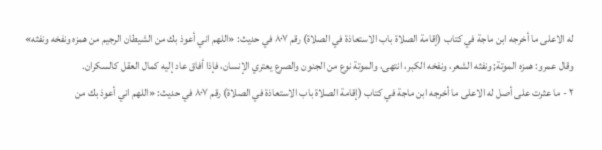له الاعلى ما أخرجه ابن ماجة في كتاب (إقامة الصلاة باب الاستعاذة في الصلاة) رقم ٨٠٧ في حديث: «اللهم اني أعوذ بك من الشيطان الرجيم من همزه ونفخه ونفثه» وقال عمرو: همزه الموتة; ونفثه الشعر، ونفخه الكبر، انتهى، والموتة نوع من الجنون والصرع يعتري الإنسان، فإذا أفاق عاد إليه كمال العقل كالسكران.
٢ - ما عثرت على أصل له الاعلى ما أخرجه ابن ماجة في كتاب (إقامة الصلاة باب الاستعاذة في الصلاة) رقم ٨٠٧ في حديث: «اللهم اني أعوذ بك من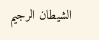الشيطان الرجيم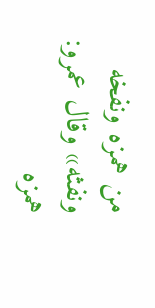من همزه ونفخه ونفثه» وقال عمرو: همزه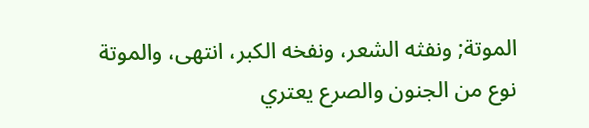الموتة; ونفثه الشعر، ونفخه الكبر، انتهى، والموتة نوع من الجنون والصرع يعتري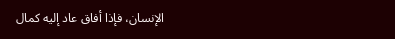الإنسان، فإذا أفاق عاد إليه كمال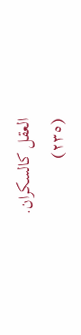العقل كالسكران.
(٢٣٥)